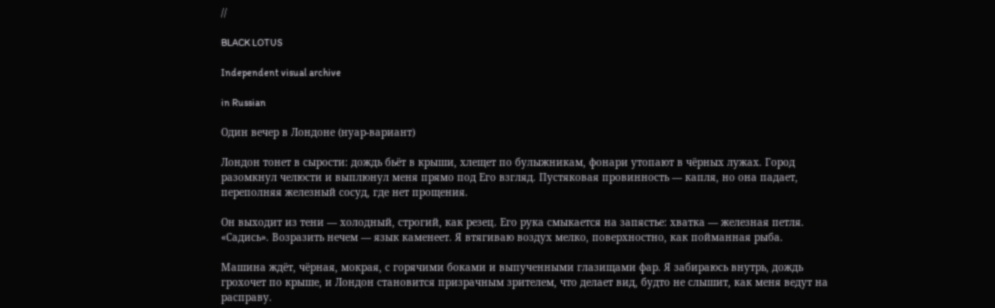//

BLACK LOTUS

Independent visual archive

in Russian

Один вечер в Лондоне (нуар-вариант)

Лондон тонет в сырости: дождь бьёт в крыши, хлещет по булыжникам, фонари утопают в чёрных лужах. Город разомкнул челюсти и выплюнул меня прямо под Его взгляд. Пустяковая провинность — капля, но она падает, переполняя железный сосуд, где нет прощения.

Он выходит из тени — холодный, строгий, как резец. Его рука смыкается на запястье: хватка — железная петля. «Садись». Возразить нечем — язык каменеет. Я втягиваю воздух мелко, поверхностно, как пойманная рыба.

Машина ждёт, чёрная, мокрая, с горячими боками и выпученными глазищами фар. Я забираюсь внутрь, дождь грохочет по крыше, и Лондон становится призрачным зрителем, что делает вид, будто не слышит, как меня ведут на расправу.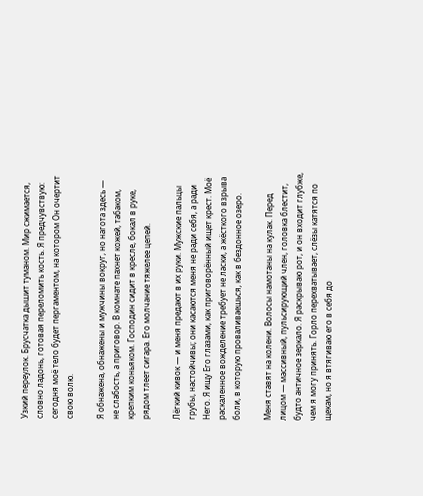Узкий переулок. Брусчатка дышит туманом. Мир сжимается, словно ладонь, готовая переломить кость. Я предчувствую: сегодня моё тело будет пергаментом, на котором Он очертит свою волю.

Я обнажена, обнажены и мужчины вокруг, но нагота здесь — не слабость, а приговор. В комнате пахнет кожей, табаком, крепким коньяком. Господин сидит в кресле, бокал в руке, рядом тлеет сигара. Его молчание тяжелее цепей.

Лёгкий кивок — и меня предают в их руки. Мужские пальцы грубы, настойчивы; они касаются меня не ради себя, а ради Него. Я ищу Его глазами, как приговорённый ищет крест. Моё раскаленное вожделение требует не ласки, а жёсткого взрыва боли, в которую проваливаешься, как в бездонное озеро.

Меня ставят на колени. Волосы намотаны на кулак. Перед лицом — массивный, пульсирующий член, головка блестит, будто античное зеркало. Я раскрываю рот, и он входит глубже, чем я могу принять. Горло перехватывает, слёзы катятся по щекам, но я втягиваю его в себя до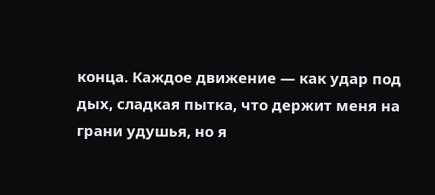конца. Каждое движение — как удар под дых, сладкая пытка, что держит меня на грани удушья, но я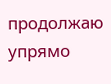продолжаю упрямо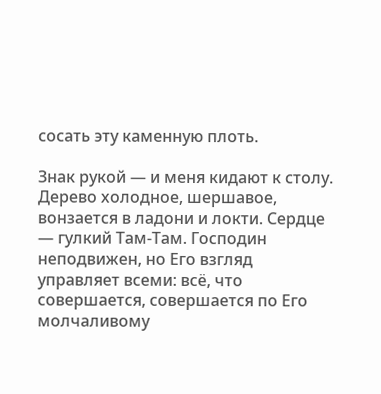сосать эту каменную плоть.

Знак рукой — и меня кидают к столу. Дерево холодное, шершавое, вонзается в ладони и локти. Сердце — гулкий Там-Там. Господин неподвижен, но Его взгляд управляет всеми: всё, что совершается, совершается по Его молчаливому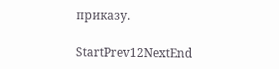приказу.

StartPrev12NextEnd